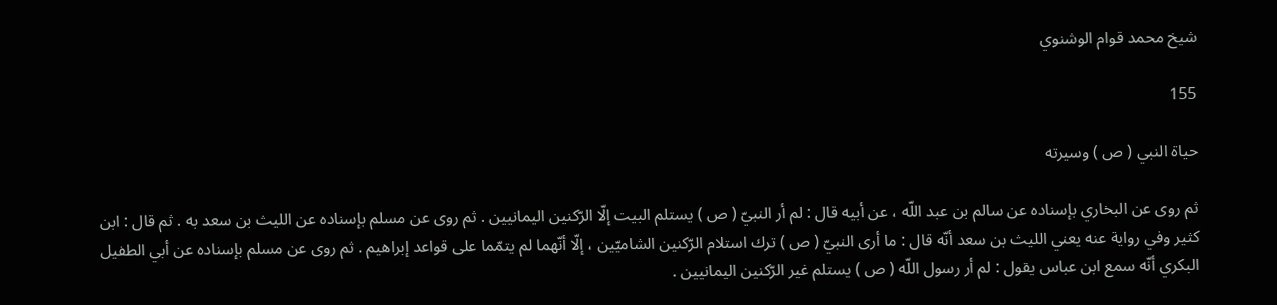شيخ محمد قوام الوشنوي

155

حياة النبي ( ص ) وسيرته

ثم روى عن البخاري بإسناده عن سالم بن عبد اللّه ، عن أبيه قال : لم أر النبيّ ( ص ) يستلم البيت إلّا الرّكنين اليمانيين . ثم روى عن مسلم بإسناده عن الليث بن سعد به . ثم قال : ابن كثير وفي رواية عنه يعني الليث بن سعد أنّه قال : ما أرى النبيّ ( ص ) ترك استلام الرّكنين الشاميّين ، إلّا أنّهما لم يتمّما على قواعد إبراهيم . ثم روى عن مسلم بإسناده عن أبي الطفيل البكري أنّه سمع ابن عباس يقول : لم أر رسول اللّه ( ص ) يستلم غير الرّكنين اليمانيين .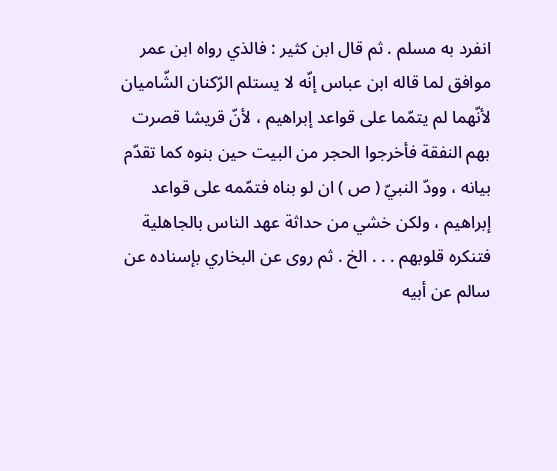انفرد به مسلم . ثم قال ابن كثير : فالذي رواه ابن عمر موافق لما قاله ابن عباس إنّه لا يستلم الرّكنان الشّاميان لأنّهما لم يتمّما على قواعد إبراهيم ، لأنّ قريشا قصرت بهم النفقة فأخرجوا الحجر من البيت حين بنوه كما تقدّم بيانه ، وودّ النبيّ ( ص ) ان لو بناه فتمّمه على قواعد إبراهيم ، ولكن خشي من حداثة عهد الناس بالجاهلية فتنكره قلوبهم . . . الخ . ثم روى عن البخاري بإسناده عن سالم عن أبيه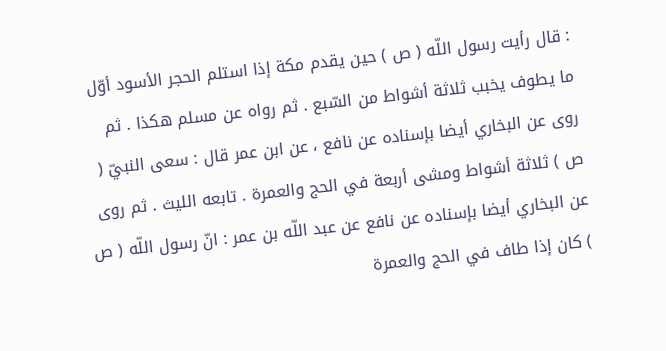: قال رأيت رسول اللّه ( ص ) حين يقدم مكة إذا استلم الحجر الأسود أوّل ما يطوف يخبب ثلاثة أشواط من السّبع . ثم رواه عن مسلم هكذا . ثم روى عن البخاري أيضا بإسناده عن نافع ، عن ابن عمر قال : سعى النبيّ ( ص ) ثلاثة أشواط ومشى أربعة في الحج والعمرة . تابعه الليث . ثم روى عن البخاري أيضا بإسناده عن نافع عن عبد اللّه بن عمر : انّ رسول اللّه ( ص ) كان إذا طاف في الحج والعمرة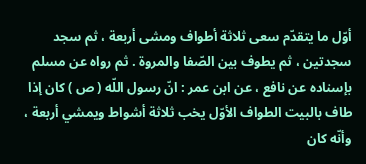أوّل ما يتقدّم سعى ثلاثة أطواف ومشى أربعة ، ثم سجد سجدتين ، ثم يطوف بين الصّفا والمروة . ثم رواه عن مسلم بإسناده عن نافع ، عن ابن عمر : انّ رسول اللّه ( ص ) كان إذا طاف بالبيت الطواف الأوّل يخب ثلاثة أشواط ويمشي أربعة ، وأنّه كان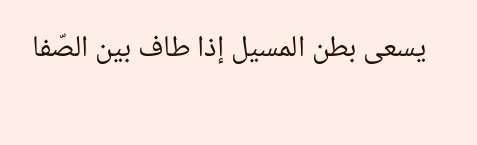يسعى بطن المسيل إذا طاف بين الصّفا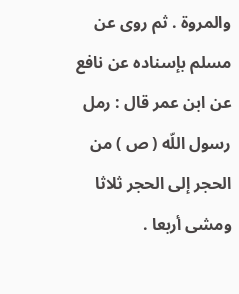والمروة . ثم روى عن مسلم بإسناده عن نافع عن ابن عمر قال : رمل رسول اللّه ( ص ) من الحجر إلى الحجر ثلاثا ومشى أربعا .